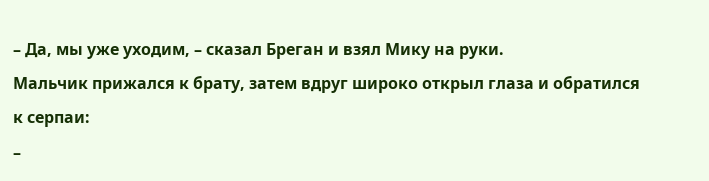– Да, мы уже уходим, – сказал Бреган и взял Мику на руки.
Мальчик прижался к брату, затем вдруг широко открыл глаза и обратился к серпаи:
–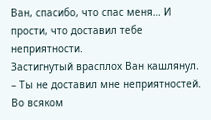Ван, спасибо, что спас меня… И прости, что доставил тебе неприятности.
Застигнутый врасплох Ван кашлянул.
– Ты не доставил мне неприятностей. Во всяком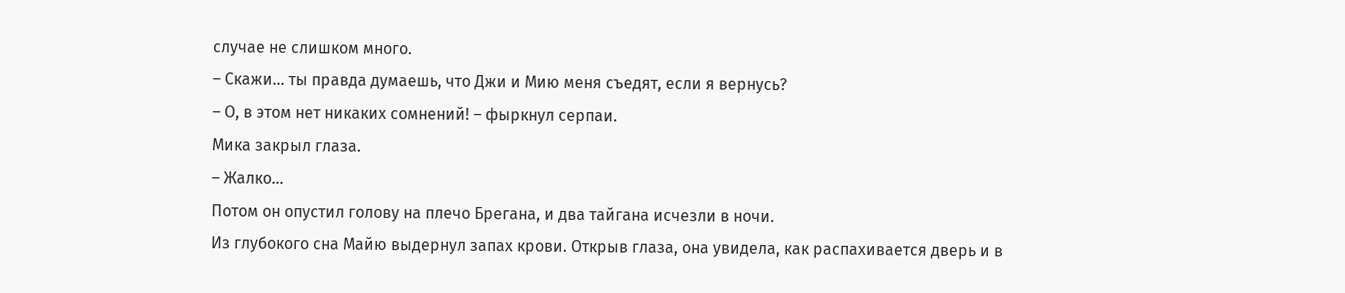случае не слишком много.
– Скажи… ты правда думаешь, что Джи и Мию меня съедят, если я вернусь?
– О, в этом нет никаких сомнений! – фыркнул серпаи.
Мика закрыл глаза.
– Жалко…
Потом он опустил голову на плечо Брегана, и два тайгана исчезли в ночи.
Из глубокого сна Майю выдернул запах крови. Открыв глаза, она увидела, как распахивается дверь и в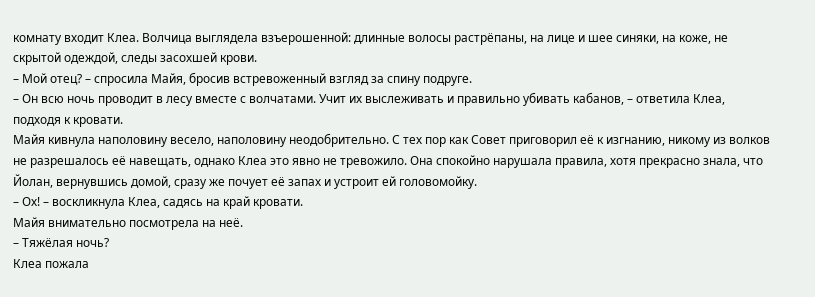комнату входит Клеа. Волчица выглядела взъерошенной: длинные волосы растрёпаны, на лице и шее синяки, на коже, не скрытой одеждой, следы засохшей крови.
– Мой отец? – спросила Майя, бросив встревоженный взгляд за спину подруге.
– Он всю ночь проводит в лесу вместе с волчатами. Учит их выслеживать и правильно убивать кабанов, – ответила Клеа, подходя к кровати.
Майя кивнула наполовину весело, наполовину неодобрительно. С тех пор как Совет приговорил её к изгнанию, никому из волков не разрешалось её навещать, однако Клеа это явно не тревожило. Она спокойно нарушала правила, хотя прекрасно знала, что Йолан, вернувшись домой, сразу же почует её запах и устроит ей головомойку.
– Ох! – воскликнула Клеа, садясь на край кровати.
Майя внимательно посмотрела на неё.
– Тяжёлая ночь?
Клеа пожала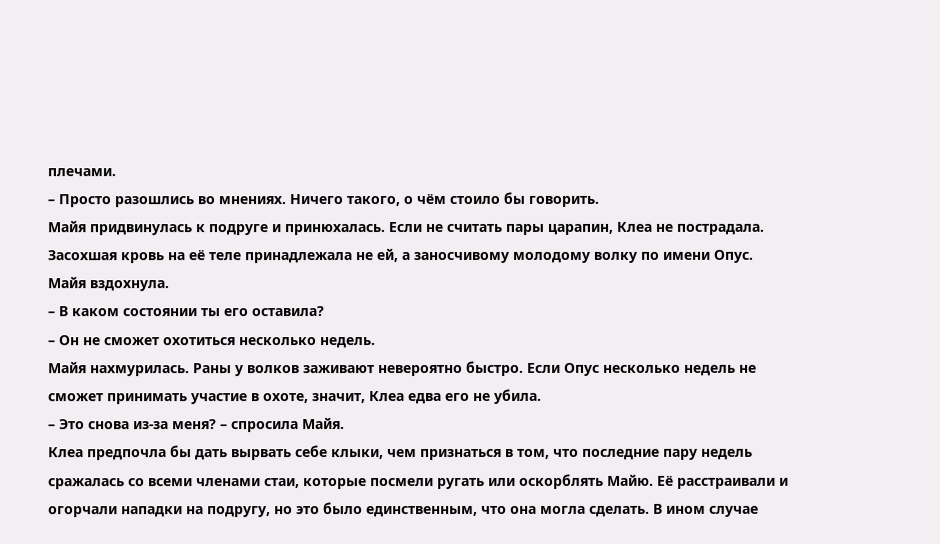плечами.
– Просто разошлись во мнениях. Ничего такого, о чём стоило бы говорить.
Майя придвинулась к подруге и принюхалась. Если не считать пары царапин, Клеа не пострадала. Засохшая кровь на её теле принадлежала не ей, а заносчивому молодому волку по имени Опус.
Майя вздохнула.
– В каком состоянии ты его оставила?
– Он не сможет охотиться несколько недель.
Майя нахмурилась. Раны у волков заживают невероятно быстро. Если Опус несколько недель не сможет принимать участие в охоте, значит, Клеа едва его не убила.
– Это снова из-за меня? – спросила Майя.
Клеа предпочла бы дать вырвать себе клыки, чем признаться в том, что последние пару недель сражалась со всеми членами стаи, которые посмели ругать или оскорблять Майю. Её расстраивали и огорчали нападки на подругу, но это было единственным, что она могла сделать. В ином случае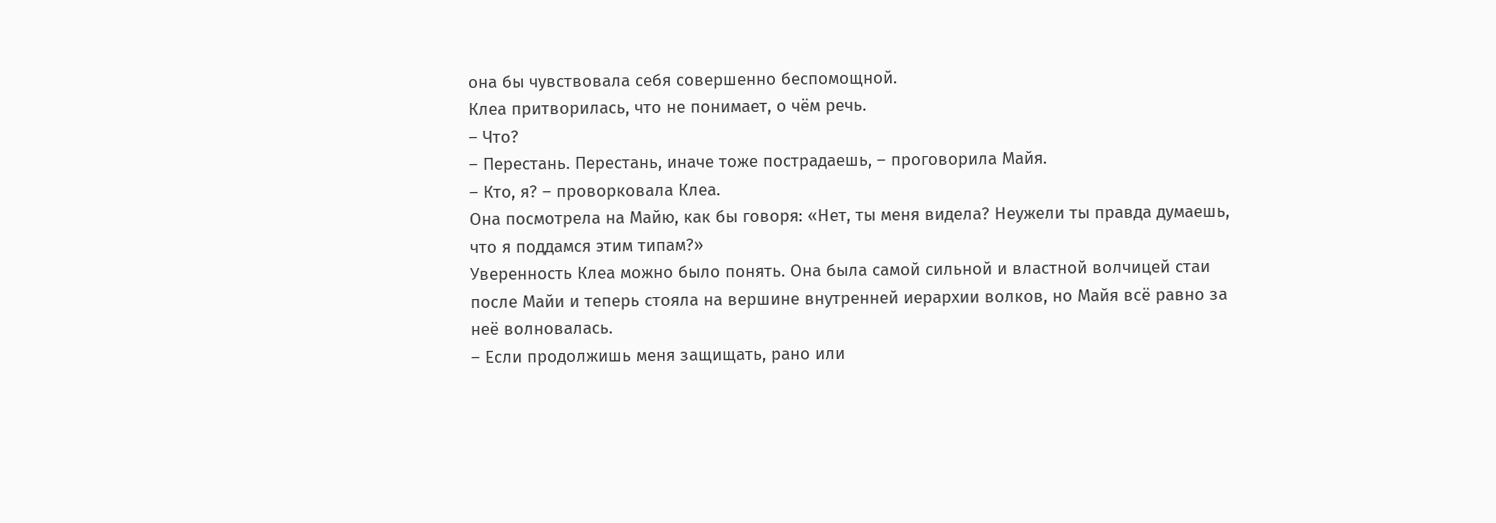она бы чувствовала себя совершенно беспомощной.
Клеа притворилась, что не понимает, о чём речь.
– Что?
– Перестань. Перестань, иначе тоже пострадаешь, – проговорила Майя.
– Кто, я? – проворковала Клеа.
Она посмотрела на Майю, как бы говоря: «Нет, ты меня видела? Неужели ты правда думаешь, что я поддамся этим типам?»
Уверенность Клеа можно было понять. Она была самой сильной и властной волчицей стаи после Майи и теперь стояла на вершине внутренней иерархии волков, но Майя всё равно за неё волновалась.
– Если продолжишь меня защищать, рано или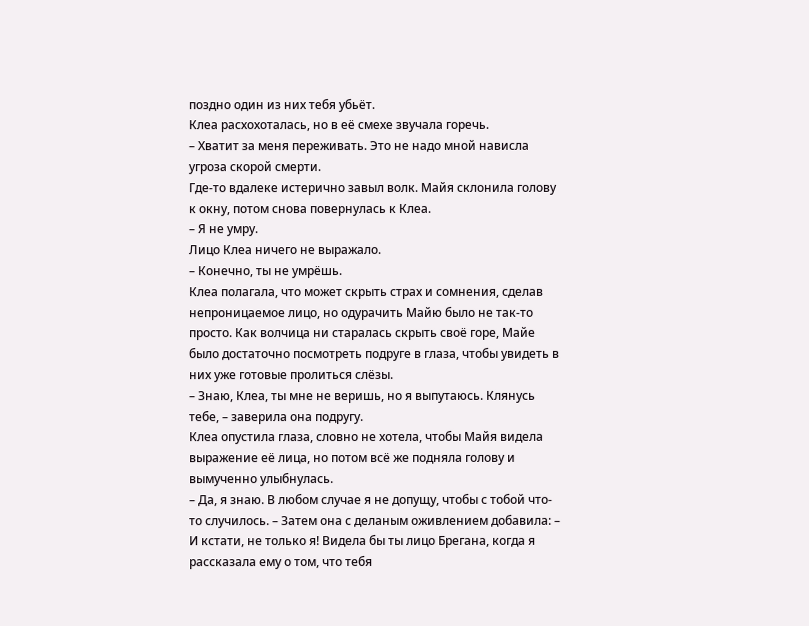поздно один из них тебя убьёт.
Клеа расхохоталась, но в её смехе звучала горечь.
– Хватит за меня переживать. Это не надо мной нависла угроза скорой смерти.
Где-то вдалеке истерично завыл волк. Майя склонила голову к окну, потом снова повернулась к Клеа.
– Я не умру.
Лицо Клеа ничего не выражало.
– Конечно, ты не умрёшь.
Клеа полагала, что может скрыть страх и сомнения, сделав непроницаемое лицо, но одурачить Майю было не так-то просто. Как волчица ни старалась скрыть своё горе, Майе было достаточно посмотреть подруге в глаза, чтобы увидеть в них уже готовые пролиться слёзы.
– Знаю, Клеа, ты мне не веришь, но я выпутаюсь. Клянусь тебе, – заверила она подругу.
Клеа опустила глаза, словно не хотела, чтобы Майя видела выражение её лица, но потом всё же подняла голову и вымученно улыбнулась.
– Да, я знаю. В любом случае я не допущу, чтобы с тобой что-то случилось. – Затем она с деланым оживлением добавила: – И кстати, не только я! Видела бы ты лицо Брегана, когда я рассказала ему о том, что тебя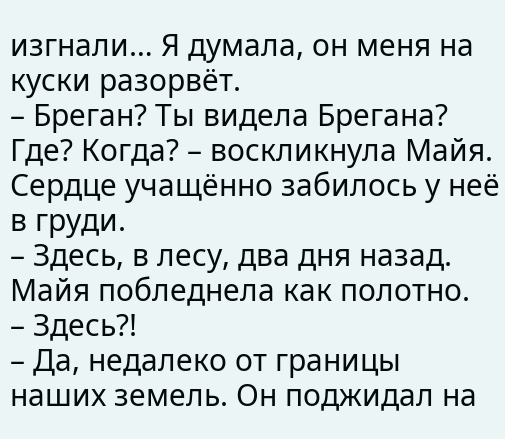изгнали… Я думала, он меня на куски разорвёт.
– Бреган? Ты видела Брегана? Где? Когда? – воскликнула Майя.
Сердце учащённо забилось у неё в груди.
– Здесь, в лесу, два дня назад.
Майя побледнела как полотно.
– Здесь?!
– Да, недалеко от границы наших земель. Он поджидал на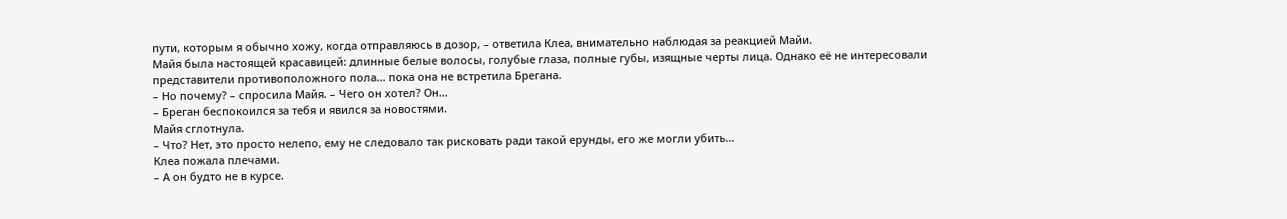пути, которым я обычно хожу, когда отправляюсь в дозор, – ответила Клеа, внимательно наблюдая за реакцией Майи.
Майя была настоящей красавицей: длинные белые волосы, голубые глаза, полные губы, изящные черты лица. Однако её не интересовали представители противоположного пола… пока она не встретила Брегана.
– Но почему? – спросила Майя. – Чего он хотел? Он…
– Бреган беспокоился за тебя и явился за новостями.
Майя сглотнула.
– Что? Нет, это просто нелепо, ему не следовало так рисковать ради такой ерунды, его же могли убить…
Клеа пожала плечами.
– А он будто не в курсе.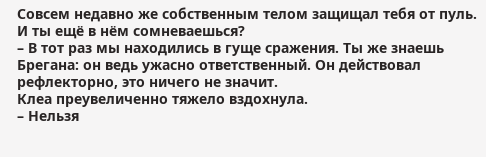Совсем недавно же собственным телом защищал тебя от пуль. И ты ещё в нём сомневаешься?
– В тот раз мы находились в гуще сражения. Ты же знаешь Брегана: он ведь ужасно ответственный. Он действовал рефлекторно, это ничего не значит.
Клеа преувеличенно тяжело вздохнула.
– Нельзя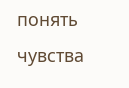понять чувства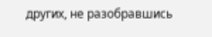других, не разобравшись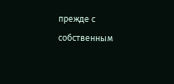прежде с собственным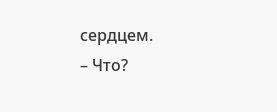сердцем.
– Что?